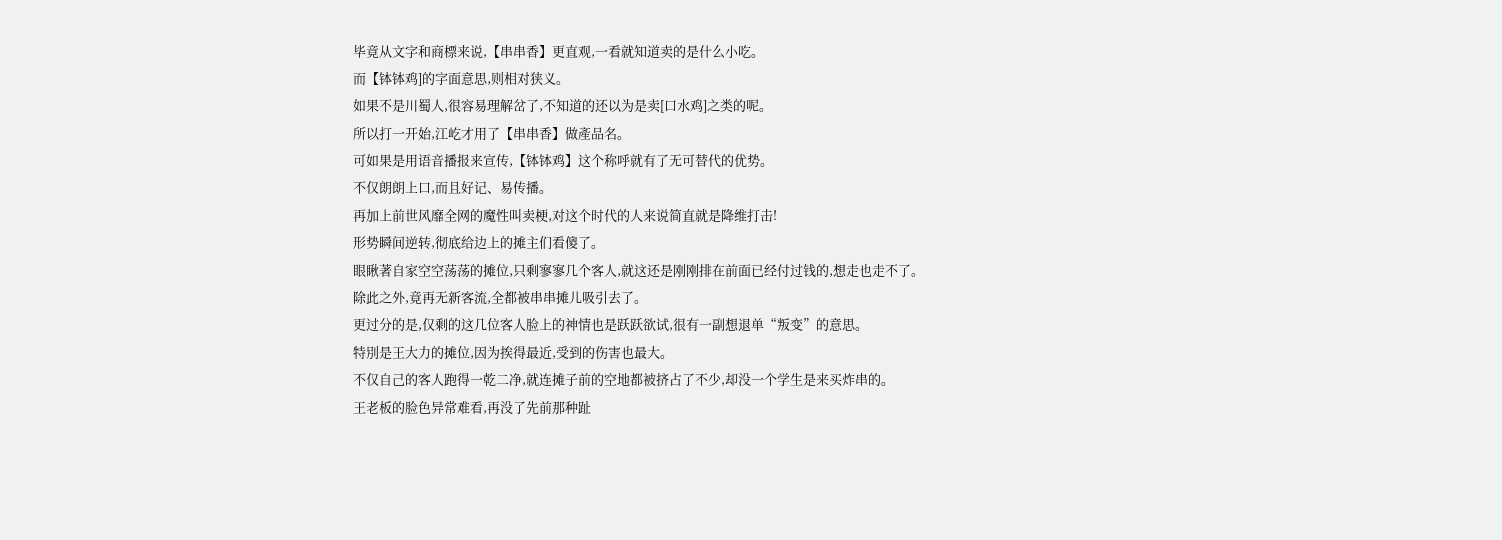毕竟从文字和商標来说,【串串香】更直观,一看就知道卖的是什么小吃。
而【钵钵鸡]的字面意思,则相对狭义。
如果不是川蜀人,很容易理解岔了,不知道的还以为是卖[口水鸡]之类的呢。
所以打一开始,江屹才用了【串串香】做產品名。
可如果是用语音播报来宣传,【钵钵鸡】这个称呼就有了无可替代的优势。
不仅朗朗上口,而且好记、易传播。
再加上前世风靡全网的魔性叫卖梗,对这个时代的人来说简直就是降维打击!
形势瞬间逆转,彻底给边上的摊主们看傻了。
眼瞅著自家空空荡荡的摊位,只剩寥寥几个客人,就这还是刚刚排在前面已经付过钱的,想走也走不了。
除此之外,竟再无新客流,全都被串串摊儿吸引去了。
更过分的是,仅剩的这几位客人脸上的神情也是跃跃欲试,很有一副想退单“叛变”的意思。
特別是王大力的摊位,因为挨得最近,受到的伤害也最大。
不仅自己的客人跑得一乾二净,就连摊子前的空地都被挤占了不少,却没一个学生是来买炸串的。
王老板的脸色异常难看,再没了先前那种趾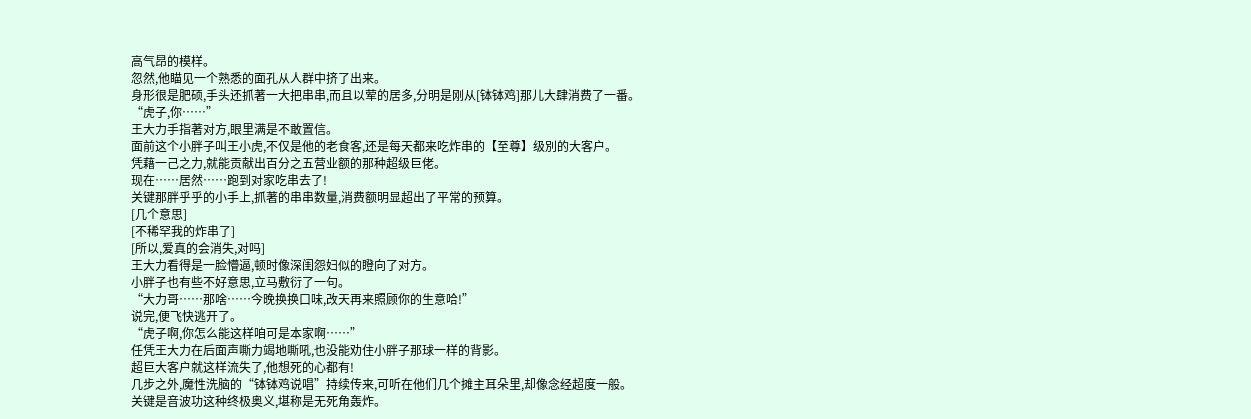高气昂的模样。
忽然,他瞄见一个熟悉的面孔从人群中挤了出来。
身形很是肥硕,手头还抓著一大把串串,而且以荤的居多,分明是刚从[钵钵鸡]那儿大肆消费了一番。
“虎子,你……”
王大力手指著对方,眼里满是不敢置信。
面前这个小胖子叫王小虎,不仅是他的老食客,还是每天都来吃炸串的【至尊】级別的大客户。
凭藉一己之力,就能贡献出百分之五营业额的那种超级巨佬。
现在……居然……跑到对家吃串去了!
关键那胖乎乎的小手上,抓著的串串数量,消费额明显超出了平常的预算。
[几个意思]
[不稀罕我的炸串了]
[所以,爱真的会消失,对吗]
王大力看得是一脸懵逼,顿时像深闺怨妇似的瞪向了对方。
小胖子也有些不好意思,立马敷衍了一句。
“大力哥……那啥……今晚换换口味,改天再来照顾你的生意哈!”
说完,便飞快逃开了。
“虎子啊,你怎么能这样咱可是本家啊……”
任凭王大力在后面声嘶力竭地嘶吼,也没能劝住小胖子那球一样的背影。
超巨大客户就这样流失了,他想死的心都有!
几步之外,魔性洗脑的“钵钵鸡说唱”持续传来,可听在他们几个摊主耳朵里,却像念经超度一般。
关键是音波功这种终极奥义,堪称是无死角轰炸。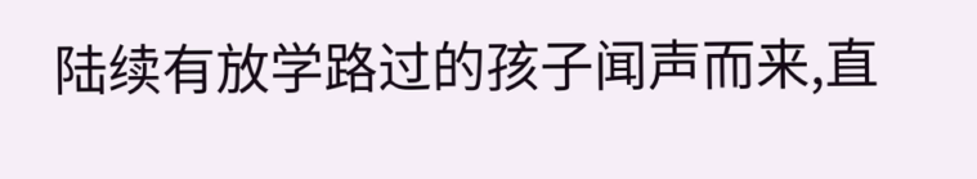陆续有放学路过的孩子闻声而来,直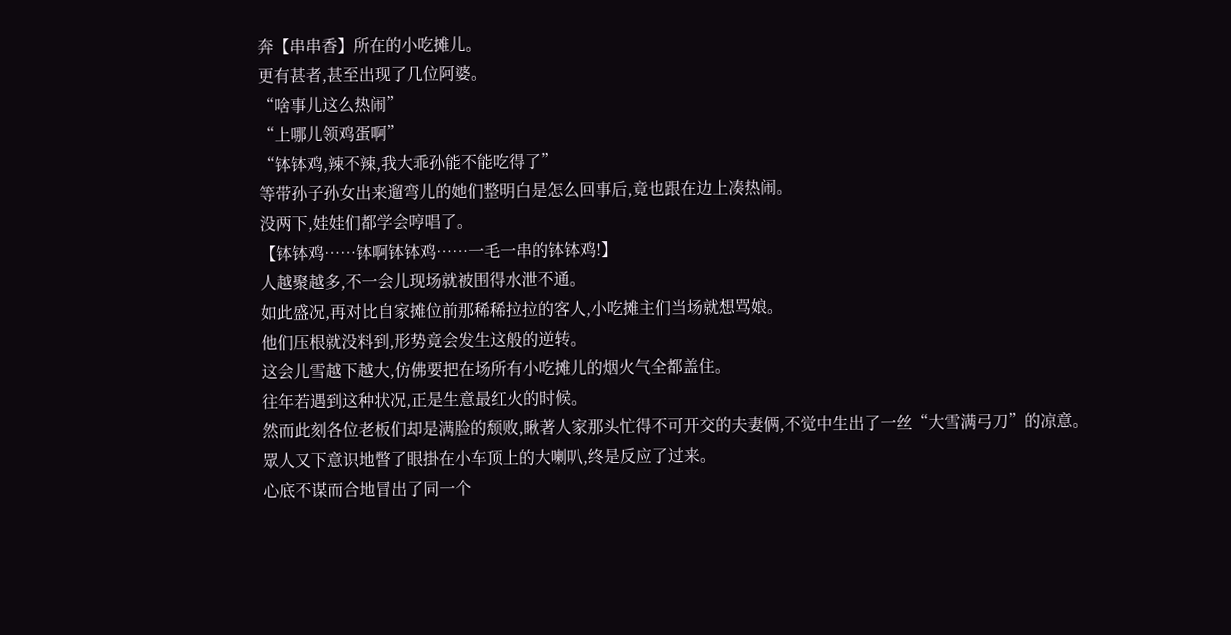奔【串串香】所在的小吃摊儿。
更有甚者,甚至出现了几位阿婆。
“啥事儿这么热闹”
“上哪儿领鸡蛋啊”
“钵钵鸡,辣不辣,我大乖孙能不能吃得了”
等带孙子孙女出来遛弯儿的她们整明白是怎么回事后,竟也跟在边上凑热闹。
没两下,娃娃们都学会哼唱了。
【钵钵鸡……钵啊钵钵鸡……一毛一串的钵钵鸡!】
人越聚越多,不一会儿现场就被围得水泄不通。
如此盛况,再对比自家摊位前那稀稀拉拉的客人,小吃摊主们当场就想骂娘。
他们压根就没料到,形势竟会发生这般的逆转。
这会儿雪越下越大,仿佛要把在场所有小吃摊儿的烟火气全都盖住。
往年若遇到这种状况,正是生意最红火的时候。
然而此刻各位老板们却是满脸的颓败,瞅著人家那头忙得不可开交的夫妻俩,不觉中生出了一丝“大雪满弓刀”的凉意。
眾人又下意识地瞥了眼掛在小车顶上的大喇叭,终是反应了过来。
心底不谋而合地冒出了同一个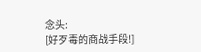念头:
[好歹毒的商战手段!]